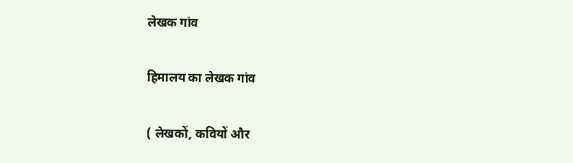लेखक गांव

हिमालय का लेखक गांव

( लेखकों, कवियों और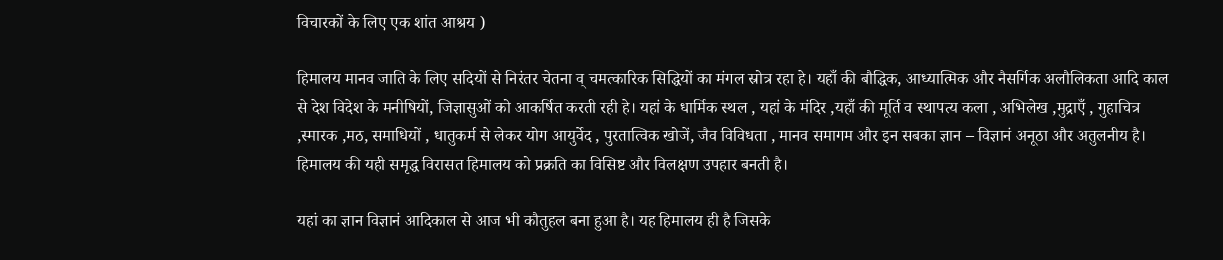विचारकों के लिए एक शांत आश्रय )

हिमालय मानव जाति के लिए सदियों से निरंतर चेतना व् चमत्कारिक सिद्धियों का मंगल स्रोत्र रहा हे। यहाँ की बौद्धिक, आध्यात्मिक और नैसर्गिक अलौलिकता आदि काल से देश विदेश के मनीषियों, जिज्ञासुओं को आकर्षित करती रही हे। यहां के धार्मिक स्थल , यहां के मंदिर ,यहाँ की मूर्ति व स्थापत्य कला , अभिलेख ,मुद्राएँ , गुहाचित्र ,स्मारक ,मठ, समाधियों , धातुकर्म से लेकर योग आयुर्वेद , पुरतात्विक खोजें, जैव विविधता , मानव समागम और इन सबका ज्ञान – विज्ञानं अनूठा और अतुलनीय है। हिमालय की यही समृद्ध विरासत हिमालय को प्रक्रति का विसिष्ट और विलक्षण उपहार बनती है।

यहां का ज्ञान विज्ञानं आदिकाल से आज भी कौतुहल बना हुआ है। यह हिमालय ही है जिसके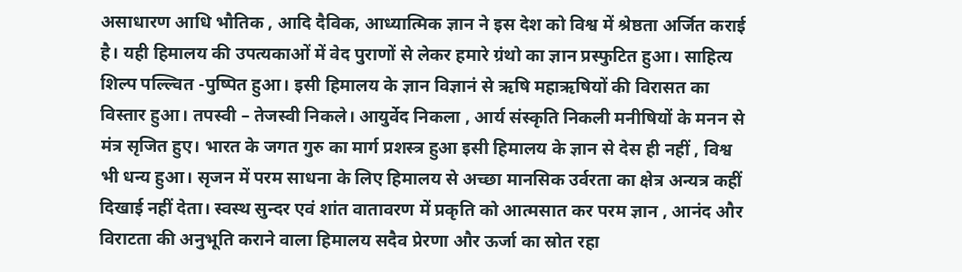असाधारण आधि भौतिक , आदि दैविक, आध्यात्मिक ज्ञान ने इस देश को विश्व में श्रेष्ठता अर्जित कराई है। यही हिमालय की उपत्यकाओं में वेद पुराणों से लेकर हमारे ग्रंथो का ज्ञान प्रस्फुटित हुआ। साहित्य शिल्प पल्ल्वित -पुष्पित हुआ। इसी हिमालय के ज्ञान विज्ञानं से ऋषि महाऋषियों की विरासत का विस्तार हुआ। तपस्वी – तेजस्वी निकले। आयुर्वेद निकला , आर्य संस्कृति निकली मनीषियों के मनन से मंत्र सृजित हुए। भारत के जगत गुरु का मार्ग प्रशस्त्र हुआ इसी हिमालय के ज्ञान से देस ही नहीं , विश्व भी धन्य हुआ। सृजन में परम साधना के लिए हिमालय से अच्छा मानसिक उर्वरता का क्षेत्र अन्यत्र कहीं दिखाई नहीं देता। स्वस्थ सुन्दर एवं शांत वातावरण में प्रकृति को आत्मसात कर परम ज्ञान , आनंद और विराटता की अनुभूति कराने वाला हिमालय सदैव प्रेरणा और ऊर्जा का स्रोत रहा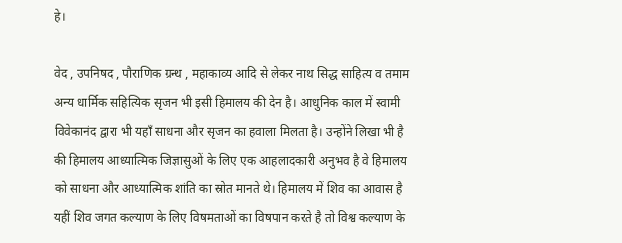हे।

वेद , उपनिषद , पौराणिक ग्रन्थ , महाकाव्य आदि से लेकर नाथ सिद्ध साहित्य व तमाम अन्य धार्मिक सहित्यिक सृजन भी इसी हिमालय की देन है। आधुनिक काल में स्वामी विवेकानंद द्वारा भी यहाँ साधना और सृजन का हवाला मिलता है। उन्होंने लिखा भी है की हिमालय आध्यात्मिक जिज्ञासुओं के लिए एक आहलादकारी अनुभव है वे हिमालय को साधना और आध्यात्मिक शांति का स्रोत मानते थे। हिमालय में शिव का आवास है यहीं शिव जगत कल्याण के लिए विषमताओं का विषपान करते है तो विश्व कल्याण के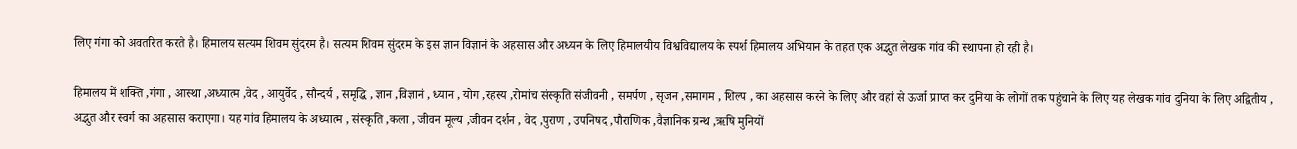लिए गंगा को अवतरित करते है। हिमालय सत्यम शिवम सुंदरम है। सत्यम शिवम सुंदरम के इस ज्ञान विज्ञानं के अहसास और अध्यन के लिए हिमालयीय विश्वविद्यालय के स्पर्श हिमालय अभियान के तहत एक अद्भुत लेखक गांव की स्थापना हो रही है।

हिमालय में शक्ति ,गंगा , आस्था ,अध्यात्म ,वेद , आयुर्वेद , सौन्दर्य , समृद्धि , ज्ञान ,विज्ञानं , ध्यान , योग ,रहस्य ,रोमांच संस्कृति संजीवनी , समर्पण , सृजन ,समागम , शिल्प , का अहसास करने के लिए और वहां से ऊर्जा प्राप्त कर दुनिया के लोगों तक पहुंचाने के लिए यह लेखक गांव दुनिया के लिए अद्वितीय , अद्भुत और स्वर्ग का अहसास कराएगा। यह गांव हिमालय के अध्यात्म , संस्कृति ,कला , जीवन मूल्य ,जीवन दर्शन , वेद ,पुराण , उपनिषद ,पौराणिक ,वैज्ञानिक ग्रन्थ ,ऋषि मुनियों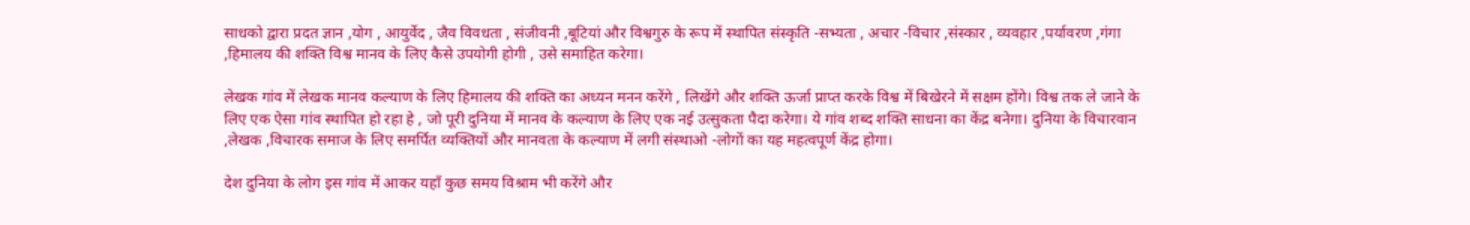साधको द्वारा प्रदत ज्ञान ,योग , आयुर्वेद , जैव विवधता , संजीवनी ,बूटियां और विश्वगुरु के रूप में स्थापित संस्कृति -सभ्यता , अचार -विचार ,संस्कार , व्यवहार ,पर्यावरण ,गंगा ,हिमालय की शक्ति विश्व मानव के लिए कैसे उपयोगी होगी , उसे समाहित करेगा।

लेखक गांव में लेखक मानव कल्याण के लिए हिमालय की शक्ति का अध्यन मनन करेंगे , लिखेंगे और शक्ति ऊर्जा प्राप्त करके विश्व में बिखेरने में सक्षम होंगे। विश्व तक ले जाने के लिए एक ऐसा गांव स्थापित हो रहा हे , जो पूरी दुनिया में मानव के कल्याण के लिए एक नई उत्सुकता पैदा करेगा। ये गांव शब्द शक्ति साधना का केंद्र बनेगा। दुनिया के विचारवान ,लेखक ,विचारक समाज के लिए समर्पित व्यक्तियों और मानवता के कल्याण में लगी संस्थाओ -लोगों का यह महत्वपूर्ण केंद्र होगा।

देश दुनिया के लोग इस गांव में आकर यहाँ कुछ समय विश्राम भी करेंगे और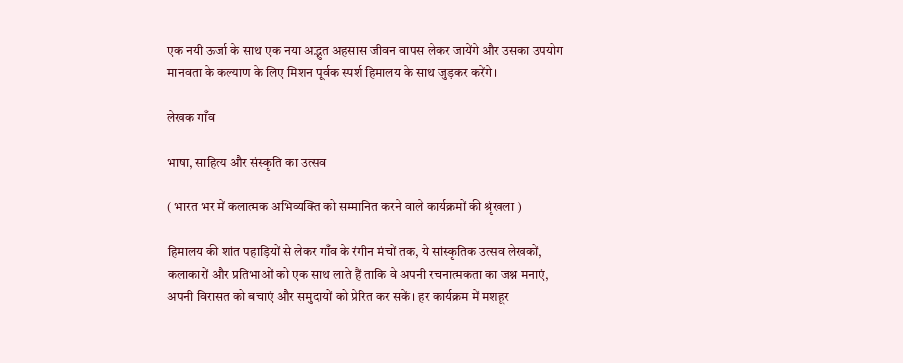एक नयी ऊर्जा के साथ एक नया अद्भुत अहसास जीवन वापस लेकर जायेंगे और उसका उपयोग मानवता के कल्याण के लिए मिशन पूर्वक स्पर्श हिमालय के साथ जुड़कर करेंगे।

लेखक गाँव

भाषा, साहित्य और संस्कृति का उत्सव

( भारत भर में कलात्मक अभिव्यक्ति को सम्मानित करने वाले कार्यक्रमों की श्रृंखला )

हिमालय की शांत पहाड़ियों से लेकर गाँव के रंगीन मंचों तक, ये सांस्कृतिक उत्सव लेखकों, कलाकारों और प्रतिभाओं को एक साथ लाते हैं ताकि वे अपनी रचनात्मकता का जश्न मनाएं, अपनी विरासत को बचाएं और समुदायों को प्रेरित कर सकें। हर कार्यक्रम में मशहूर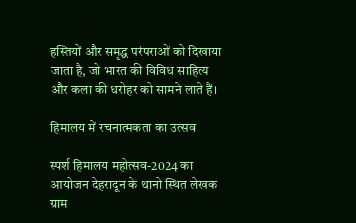हस्तियों और समृद्ध परंपराओं को दिखाया जाता है, जो भारत की विविध साहित्य और कला की धरोहर को सामने लाते हैं।

हिमालय में रचनात्मकता का उत्सव

स्पर्श हिमालय महोत्सव-2024 का आयोजन देहरादून के थानो स्थित लेखक ग्राम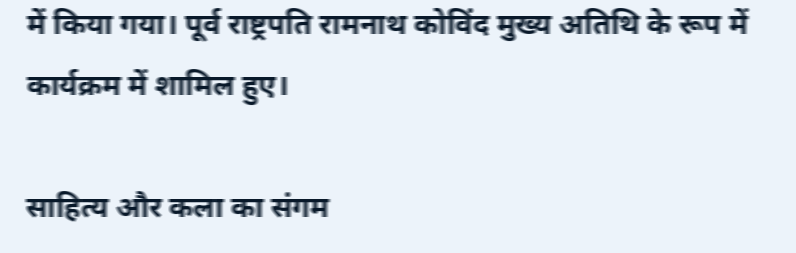में किया गया। पूर्व राष्ट्रपति रामनाथ कोविंद मुख्य अतिथि के रूप में कार्यक्रम में शामिल हुए।

साहित्य और कला का संगम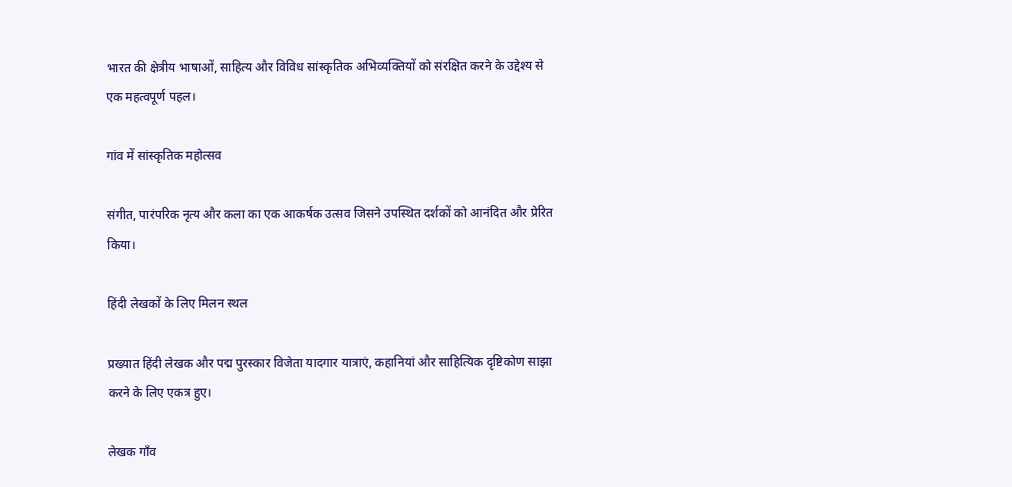भारत की क्षेत्रीय भाषाओं, साहित्य और विविध सांस्कृतिक अभिव्यक्तियों को संरक्षित करने के उद्देश्य से एक महत्वपूर्ण पहल।

गांव में सांस्कृतिक महोत्सव

संगीत, पारंपरिक नृत्य और कला का एक आकर्षक उत्सव जिसने उपस्थित दर्शकों को आनंदित और प्रेरित किया।

हिंदी लेखकों के लिए मिलन स्थल

प्रख्यात हिंदी लेखक और पद्म पुरस्कार विजेता यादगार यात्राएं, कहानियां और साहित्यिक दृष्टिकोण साझा करने के लिए एकत्र हुए।

लेखक गाँव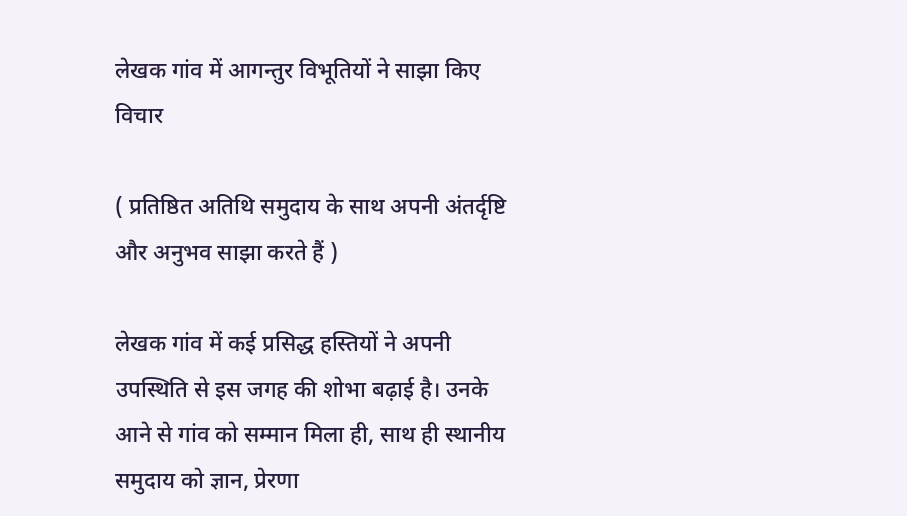लेखक गांव में आगन्तुर विभूतियों ने साझा किए विचार

( प्रतिष्ठित अतिथि समुदाय के साथ अपनी अंतर्दृष्टि और अनुभव साझा करते हैं )

लेखक गांव में कई प्रसिद्ध हस्तियों ने अपनी उपस्थिति से इस जगह की शोभा बढ़ाई है। उनके आने से गांव को सम्मान मिला ही, साथ ही स्थानीय समुदाय को ज्ञान, प्रेरणा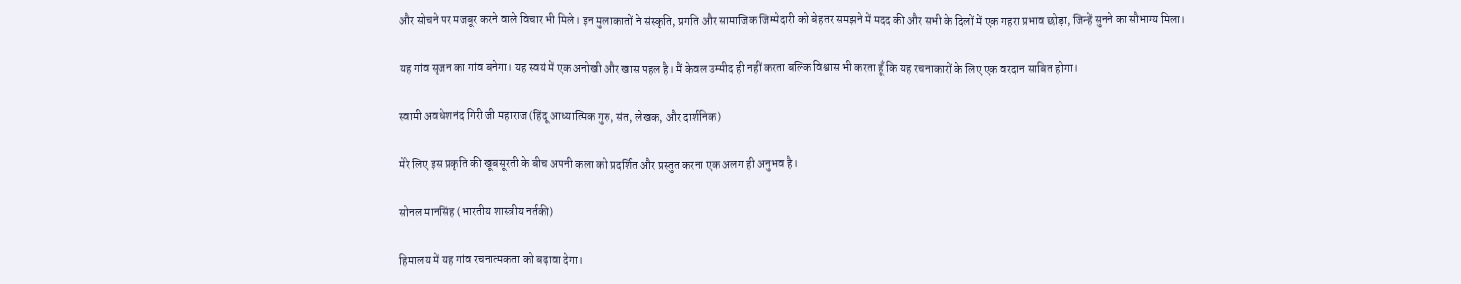और सोचने पर मजबूर करने वाले विचार भी मिले। इन मुलाकातों ने संस्कृति, प्रगति और सामाजिक जिम्मेदारी को बेहतर समझने में मदद की और सभी के दिलों में एक गहरा प्रभाव छोड़ा, जिन्हें सुनने का सौभाग्य मिला।

यह गांव सृजन का गांव बनेगा। यह स्वयं में एक अनोखी और खास पहल है। मैं केवल उम्मीद ही नहीं करता बल्कि विश्वास भी करता हूँ कि यह रचनाकारों के लिए एक वरदान साबित होगा।

स्वामी अवधेशनंद गिरी जी महाराज (हिंदू आध्यात्मिक गुरु, संत, लेखक, और दार्शनिक)

मेरे लिए इस प्रकृति की खूबसूरती के बीच अपनी कला को प्रदर्शित और प्रस्तुत करना एक अलग ही अनुभव है।

सोनल मानसिंह (भारतीय शास्त्रीय नर्तकी)

हिमालय में यह गांव रचनात्मकता को बढ़ावा देगा।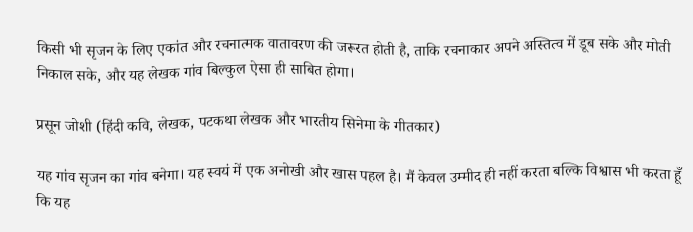किसी भी सृजन के लिए एकांत और रचनात्मक वातावरण की जरूरत होती है, ताकि रचनाकार अपने अस्तित्व में डूब सके और मोती निकाल सके, और यह लेखक गांव बिल्कुल ऐसा ही साबित होगा।

प्रसून जोशी (हिंदी कवि, लेखक, पटकथा लेखक और भारतीय सिनेमा के गीतकार)

यह गांव सृजन का गांव बनेगा। यह स्वयं में एक अनोखी और खास पहल है। मैं केवल उम्मीद ही नहीं करता बल्कि विश्वास भी करता हूँ कि यह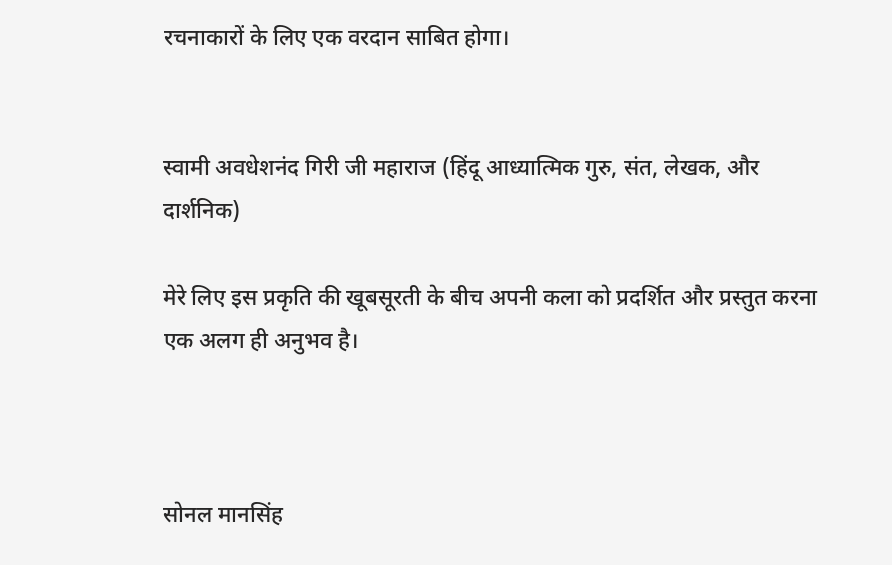रचनाकारों के लिए एक वरदान साबित होगा।


स्वामी अवधेशनंद गिरी जी महाराज (हिंदू आध्यात्मिक गुरु, संत, लेखक, और दार्शनिक)

मेरे लिए इस प्रकृति की खूबसूरती के बीच अपनी कला को प्रदर्शित और प्रस्तुत करना एक अलग ही अनुभव है।



सोनल मानसिंह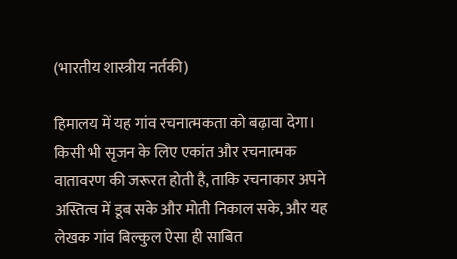(भारतीय शास्त्रीय नर्तकी)

हिमालय में यह गांव रचनात्मकता को बढ़ावा देगा। किसी भी सृजन के लिए एकांत और रचनात्मक वातावरण की जरूरत होती है, ताकि रचनाकार अपने अस्तित्व में डूब सके और मोती निकाल सके, और यह लेखक गांव बिल्कुल ऐसा ही साबित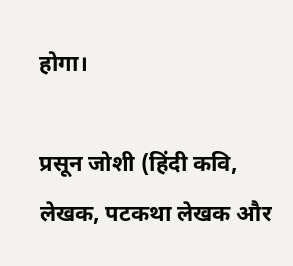होगा।

प्रसून जोशी (हिंदी कवि, लेखक, पटकथा लेखक और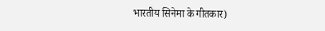भारतीय सिनेमा के गीतकार)